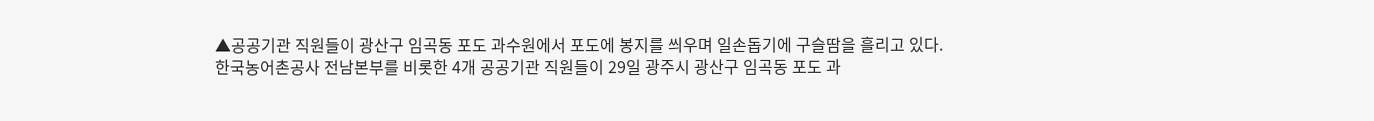▲공공기관 직원들이 광산구 임곡동 포도 과수원에서 포도에 봉지를 씌우며 일손돕기에 구슬땀을 흘리고 있다.
한국농어촌공사 전남본부를 비롯한 4개 공공기관 직원들이 29일 광주시 광산구 임곡동 포도 과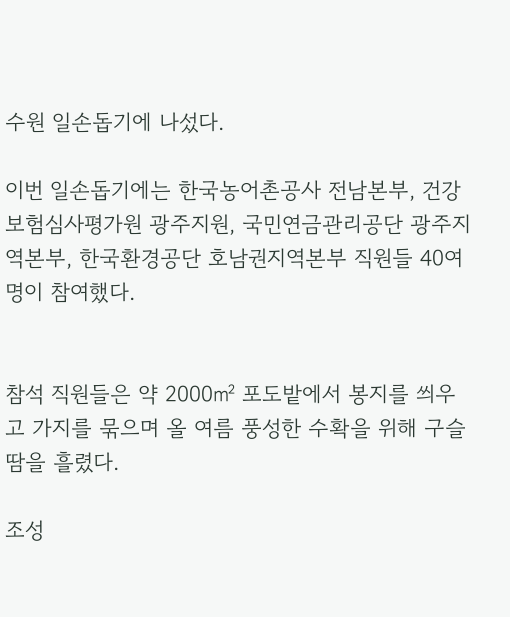수원 일손돕기에 나섰다.

이번 일손돕기에는 한국농어촌공사 전남본부, 건강보험심사평가원 광주지원, 국민연금관리공단 광주지역본부, 한국환경공단 호남권지역본부 직원들 40여명이 참여했다.


참석 직원들은 약 2000㎡ 포도밭에서 봉지를 씌우고 가지를 묶으며 올 여름 풍성한 수확을 위해 구슬땀을 흘렸다.

조성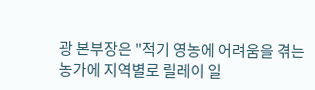광 본부장은 "적기 영농에 어려움을 겪는 농가에 지역별로 릴레이 일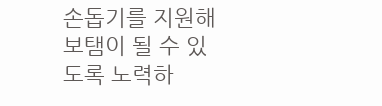손돕기를 지원해 보탬이 될 수 있도록 노력하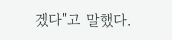겠다"고 말했다.